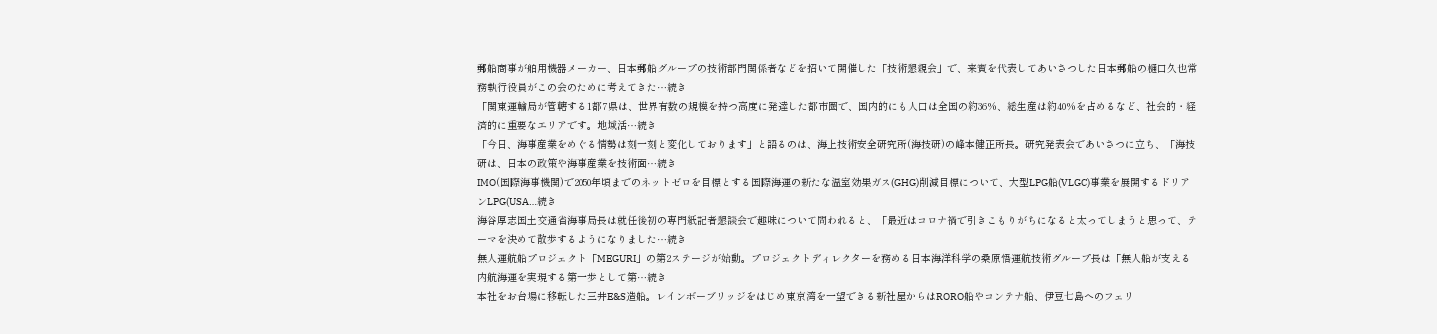郵船商事が舶用機器メーカー、日本郵船グループの技術部門関係者などを招いて開催した「技術懇親会」で、来賓を代表してあいさつした日本郵船の樋口久也常務執行役員がこの会のために考えてきた…続き
「関東運輸局が管轄する1都7県は、世界有数の規模を持つ高度に発達した都市圏で、国内的にも人口は全国の約36%、総生産は約40%を占めるなど、社会的・経済的に重要なエリアです。地域活…続き
「今日、海事産業をめぐる情勢は刻一刻と変化しております」と語るのは、海上技術安全研究所(海技研)の峰本健正所長。研究発表会であいさつに立ち、「海技研は、日本の政策や海事産業を技術面…続き
IMO(国際海事機関)で2050年頃までのネットゼロを目標とする国際海運の新たな温室効果ガス(GHG)削減目標について、大型LPG船(VLGC)事業を展開するドリアンLPG(USA…続き
海谷厚志国土交通省海事局長は就任後初の専門紙記者懇談会で趣味について問われると、「最近はコロナ禍で引きこもりがちになると太ってしまうと思って、テーマを決めて散歩するようになりました…続き
無人運航船プロジェクト「MEGURI」の第2ステージが始動。プロジェクトディレクターを務める日本海洋科学の桑原悟運航技術グループ長は「無人船が支える内航海運を実現する第一歩として第…続き
本社をお台場に移転した三井E&S造船。レインボーブリッジをはじめ東京湾を一望できる新社屋からはRORO船やコンテナ船、伊豆七島へのフェリ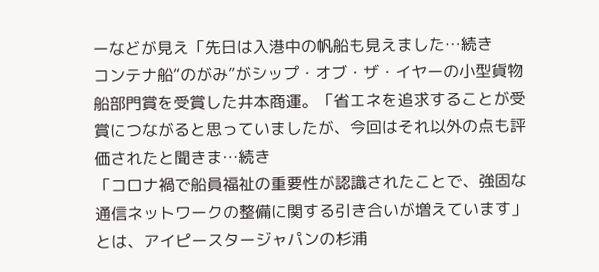ーなどが見え「先日は入港中の帆船も見えました…続き
コンテナ船“のがみ”がシップ・オブ・ザ・イヤーの小型貨物船部門賞を受賞した井本商運。「省エネを追求することが受賞につながると思っていましたが、今回はそれ以外の点も評価されたと聞きま…続き
「コロナ禍で船員福祉の重要性が認識されたことで、強固な通信ネットワークの整備に関する引き合いが増えています」とは、アイピースタージャパンの杉浦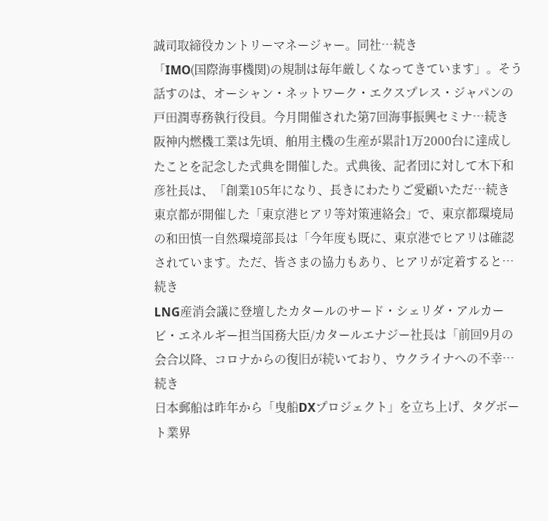誠司取締役カントリーマネージャー。同社…続き
「IMO(国際海事機関)の規制は毎年厳しくなってきています」。そう話すのは、オーシャン・ネットワーク・エクスプレス・ジャパンの戸田潤専務執行役員。今月開催された第7回海事振興セミナ…続き
阪神内燃機工業は先頃、舶用主機の生産が累計1万2000台に達成したことを記念した式典を開催した。式典後、記者団に対して木下和彦社長は、「創業105年になり、長きにわたりご愛顧いただ…続き
東京都が開催した「東京港ヒアリ等対策連絡会」で、東京都環境局の和田慎一自然環境部長は「今年度も既に、東京港でヒアリは確認されています。ただ、皆さまの協力もあり、ヒアリが定着すると…続き
LNG産消会議に登壇したカタールのサード・シェリダ・アルカービ・エネルギー担当国務大臣/カタールエナジー社長は「前回9月の会合以降、コロナからの復旧が続いており、ウクライナへの不幸…続き
日本郵船は昨年から「曳船DXプロジェクト」を立ち上げ、タグボート業界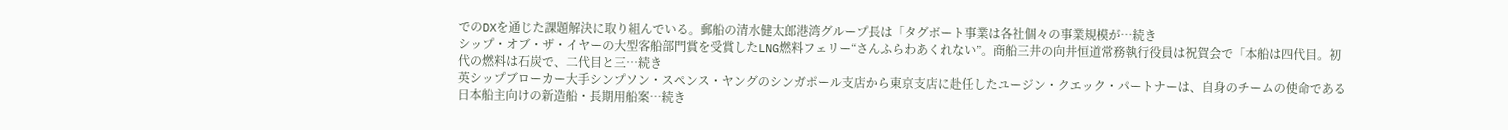でのDXを通じた課題解決に取り組んでいる。郵船の清水健太郎港湾グループ長は「タグボート事業は各社個々の事業規模が…続き
シップ・オブ・ザ・イヤーの大型客船部門賞を受賞したLNG燃料フェリー“さんふらわあくれない”。商船三井の向井恒道常務執行役員は祝賀会で「本船は四代目。初代の燃料は石炭で、二代目と三…続き
英シップブローカー大手シンプソン・スペンス・ヤングのシンガポール支店から東京支店に赴任したユージン・クエック・パートナーは、自身のチームの使命である日本船主向けの新造船・長期用船案…続き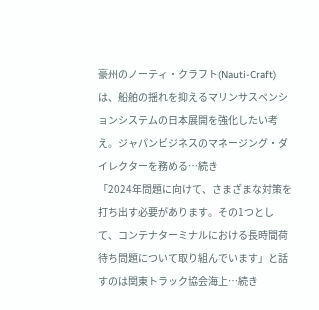豪州のノーティ・クラフト(Nauti-Craft)は、船舶の揺れを抑えるマリンサスペンションシステムの日本展開を強化したい考え。ジャパンビジネスのマネージング・ダイレクターを務める…続き
「2024年問題に向けて、さまざまな対策を打ち出す必要があります。その1つとして、コンテナターミナルにおける長時間荷待ち問題について取り組んでいます」と話すのは関東トラック協会海上…続き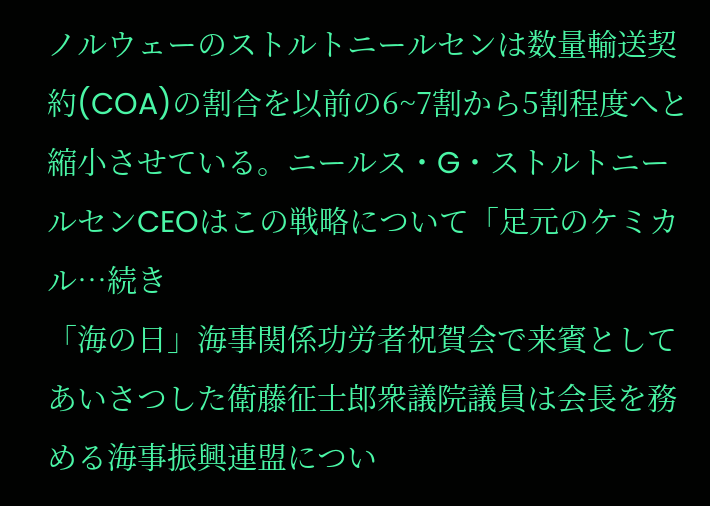ノルウェーのストルトニールセンは数量輸送契約(COA)の割合を以前の6~7割から5割程度へと縮小させている。ニールス・G・ストルトニールセンCEOはこの戦略について「足元のケミカル…続き
「海の日」海事関係功労者祝賀会で来賓としてあいさつした衛藤征士郎衆議院議員は会長を務める海事振興連盟につい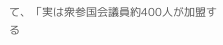て、「実は衆参国会議員約400人が加盟する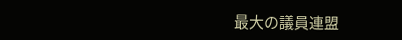最大の議員連盟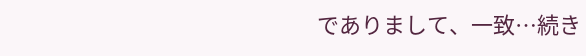でありまして、一致…続き